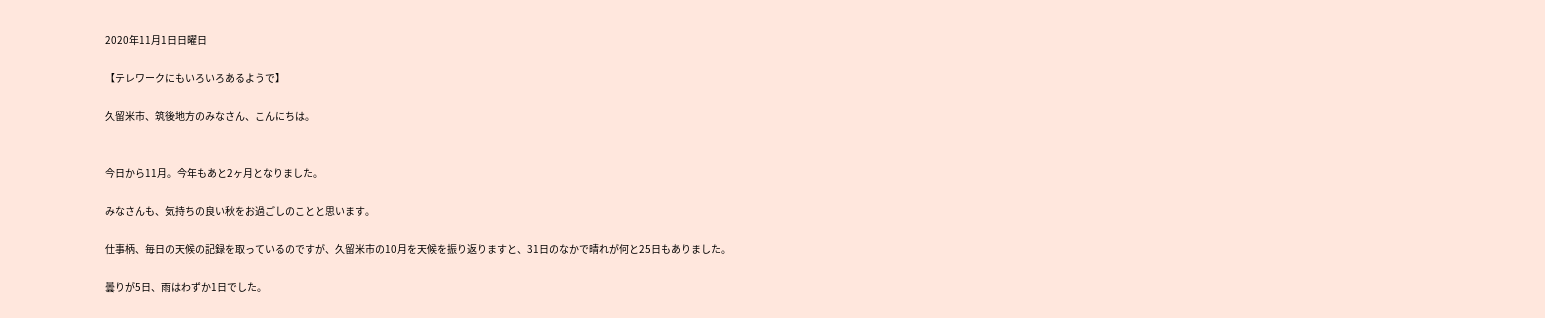2020年11月1日日曜日

【テレワークにもいろいろあるようで】

久留米市、筑後地方のみなさん、こんにちは。


今日から11月。今年もあと2ヶ月となりました。

みなさんも、気持ちの良い秋をお過ごしのことと思います。

仕事柄、毎日の天候の記録を取っているのですが、久留米市の10月を天候を振り返りますと、31日のなかで晴れが何と25日もありました。

曇りが5日、雨はわずか1日でした。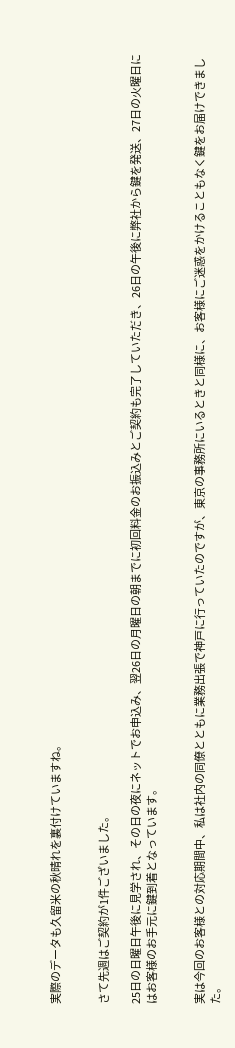実際のデータも久留米の秋晴れを裏付けていますね。


さて先週はご契約が1件ございました。

25日の日曜日午後に見学され、その日の夜にネットでお申込み、翌26日の月曜日の朝までに初回料金のお振込みとご契約も完了していただき、26日の午後に弊社から鍵を発送、27日の火曜日にはお客様のお手元に鍵到着となっています。


実は今回のお客様との対応期間中、私は社内の同僚とともに業務出張で神戸に行っていたのですが、東京の事務所にいるときと同様に、お客様にご迷惑をかけることもなく鍵をお届けできました。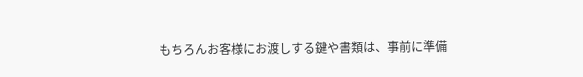もちろんお客様にお渡しする鍵や書類は、事前に準備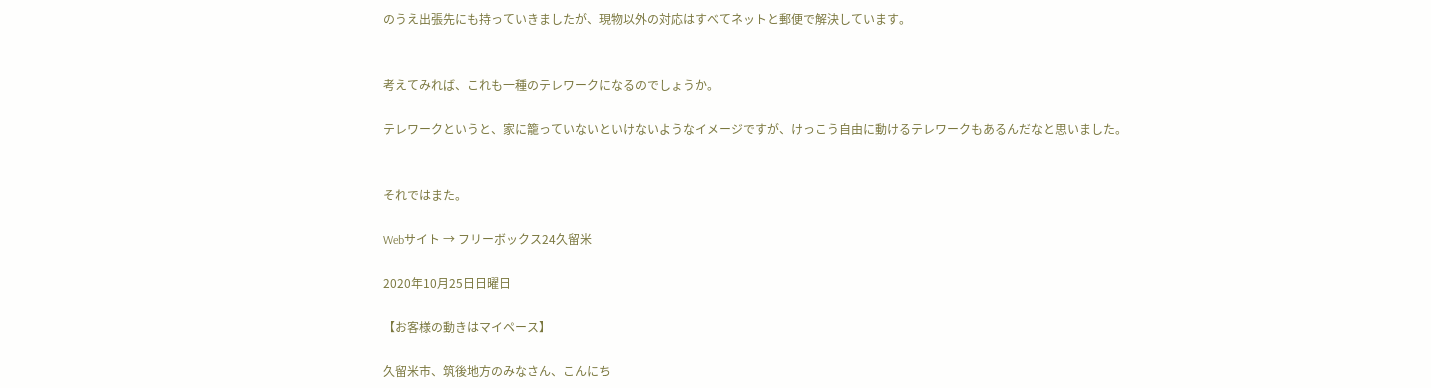のうえ出張先にも持っていきましたが、現物以外の対応はすべてネットと郵便で解決しています。


考えてみれば、これも一種のテレワークになるのでしょうか。

テレワークというと、家に籠っていないといけないようなイメージですが、けっこう自由に動けるテレワークもあるんだなと思いました。


それではまた。

Webサイト → フリーボックス24久留米

2020年10月25日日曜日

【お客様の動きはマイペース】

久留米市、筑後地方のみなさん、こんにち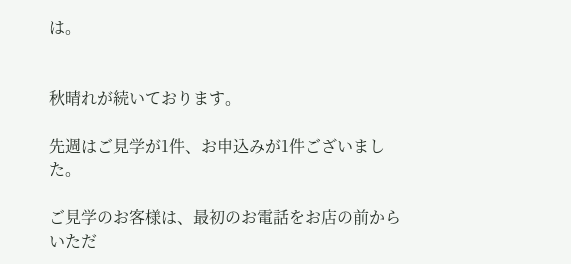は。


秋晴れが続いております。

先週はご見学が1件、お申込みが1件ございました。

ご見学のお客様は、最初のお電話をお店の前からいただ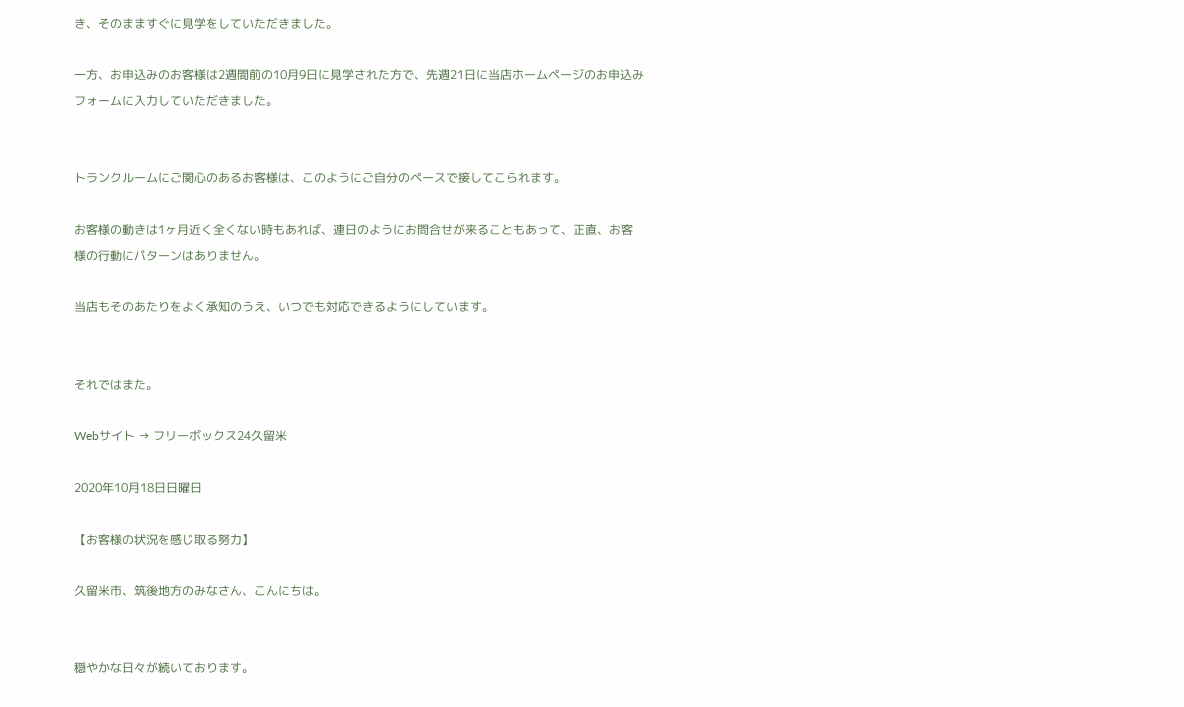き、そのまますぐに見学をしていただきました。

一方、お申込みのお客様は2週間前の10月9日に見学された方で、先週21日に当店ホームページのお申込みフォームに入力していただきました。


トランクルームにご関心のあるお客様は、このようにご自分のペースで接してこられます。

お客様の動きは1ヶ月近く全くない時もあれば、連日のようにお問合せが来ることもあって、正直、お客様の行動にパターンはありません。

当店もそのあたりをよく承知のうえ、いつでも対応できるようにしています。


それではまた。

Webサイト → フリーボックス24久留米

2020年10月18日日曜日

【お客様の状況を感じ取る努力】

久留米市、筑後地方のみなさん、こんにちは。


穏やかな日々が続いております。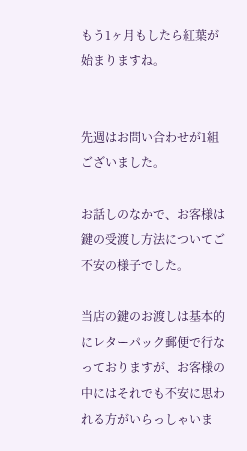もう1ヶ月もしたら紅葉が始まりますね。


先週はお問い合わせが1組ございました。

お話しのなかで、お客様は鍵の受渡し方法についてご不安の様子でした。

当店の鍵のお渡しは基本的にレターパック郵便で行なっておりますが、お客様の中にはそれでも不安に思われる方がいらっしゃいま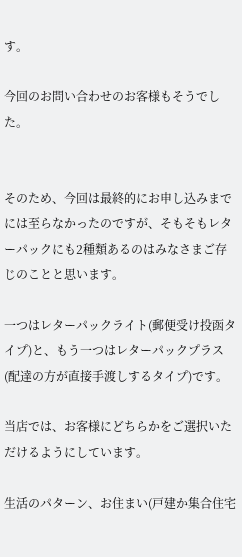す。

今回のお問い合わせのお客様もそうでした。


そのため、今回は最終的にお申し込みまでには至らなかったのですが、そもそもレターパックにも2種類あるのはみなさまご存じのことと思います。

一つはレターパックライト(郵便受け投函タイプ)と、もう一つはレターパックプラス(配達の方が直接手渡しするタイプ)です。

当店では、お客様にどちらかをご選択いただけるようにしています。

生活のパターン、お住まい(戸建か集合住宅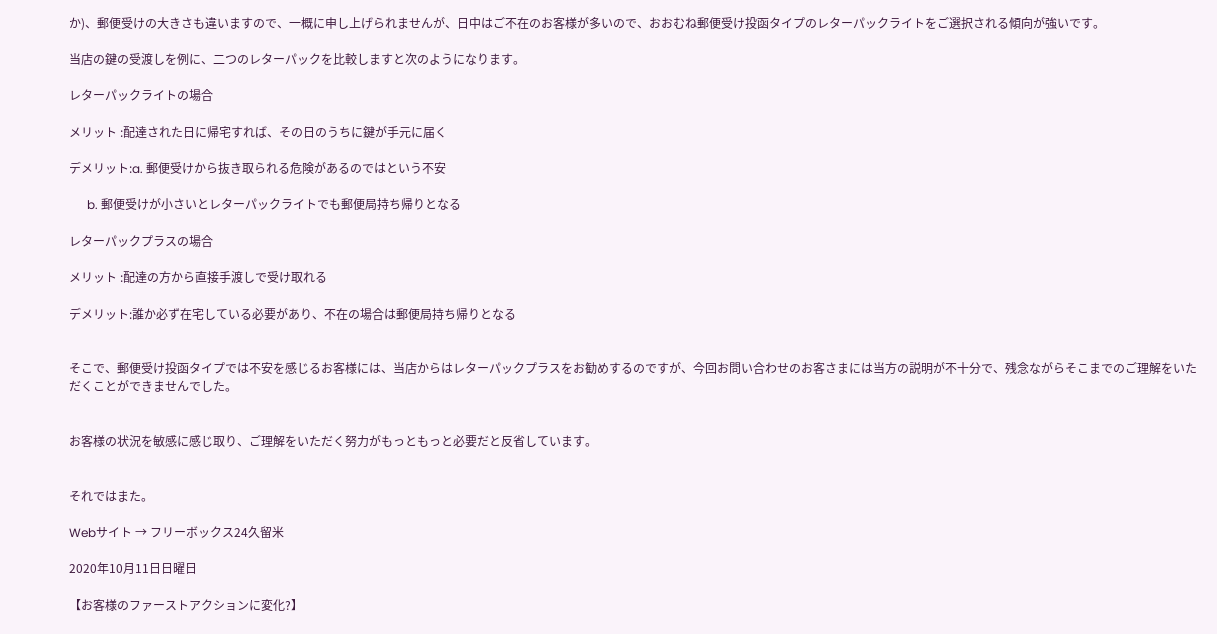か)、郵便受けの大きさも違いますので、一概に申し上げられませんが、日中はご不在のお客様が多いので、おおむね郵便受け投函タイプのレターパックライトをご選択される傾向が強いです。

当店の鍵の受渡しを例に、二つのレターパックを比較しますと次のようになります。

レターパックライトの場合

メリット :配達された日に帰宅すれば、その日のうちに鍵が手元に届く

デメリット:a. 郵便受けから抜き取られる危険があるのではという不安

      b. 郵便受けが小さいとレターパックライトでも郵便局持ち帰りとなる

レターパックプラスの場合

メリット :配達の方から直接手渡しで受け取れる

デメリット:誰か必ず在宅している必要があり、不在の場合は郵便局持ち帰りとなる


そこで、郵便受け投函タイプでは不安を感じるお客様には、当店からはレターパックプラスをお勧めするのですが、今回お問い合わせのお客さまには当方の説明が不十分で、残念ながらそこまでのご理解をいただくことができませんでした。


お客様の状況を敏感に感じ取り、ご理解をいただく努力がもっともっと必要だと反省しています。


それではまた。

Webサイト → フリーボックス24久留米

2020年10月11日日曜日

【お客様のファーストアクションに変化?】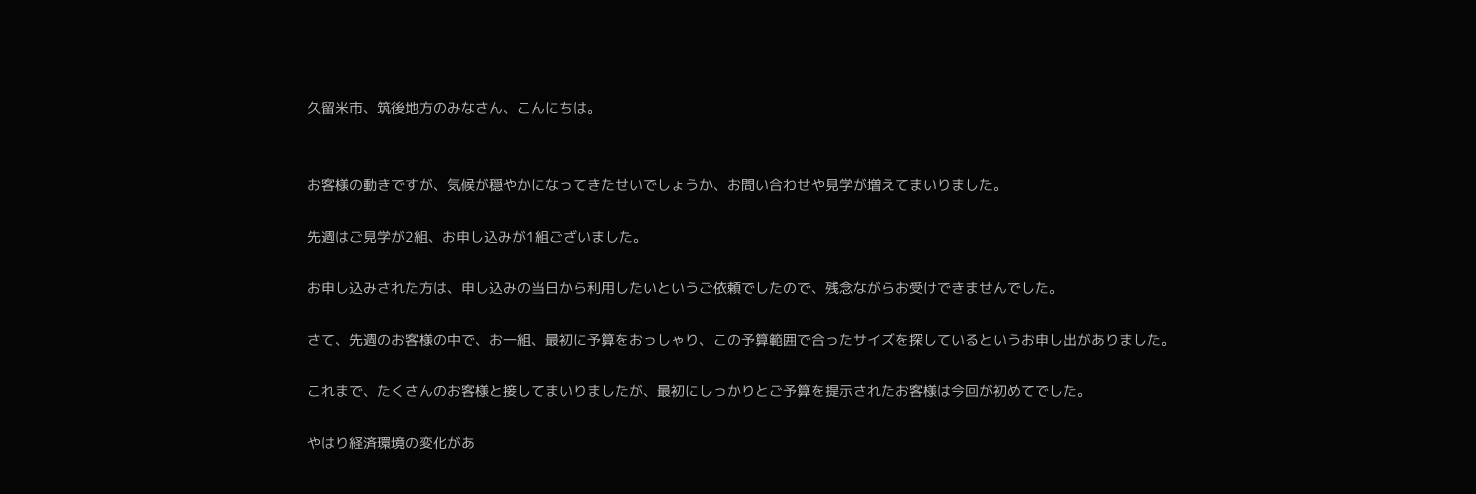久留米市、筑後地方のみなさん、こんにちは。


お客様の動きですが、気候が穏やかになってきたせいでしょうか、お問い合わせや見学が増えてまいりました。

先週はご見学が2組、お申し込みが1組ございました。

お申し込みされた方は、申し込みの当日から利用したいというご依頼でしたので、残念ながらお受けできませんでした。

さて、先週のお客様の中で、お一組、最初に予算をおっしゃり、この予算範囲で合ったサイズを探しているというお申し出がありました。

これまで、たくさんのお客様と接してまいりましたが、最初にしっかりとご予算を提示されたお客様は今回が初めてでした。

やはり経済環境の変化があ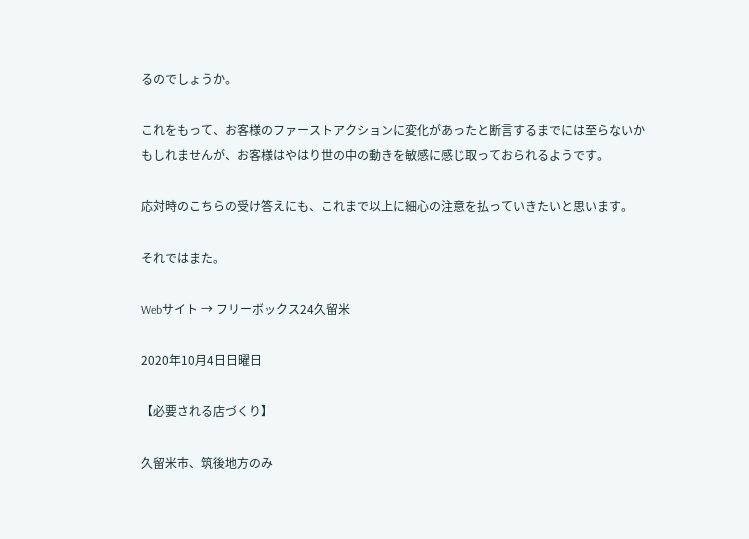るのでしょうか。

これをもって、お客様のファーストアクションに変化があったと断言するまでには至らないかもしれませんが、お客様はやはり世の中の動きを敏感に感じ取っておられるようです。

応対時のこちらの受け答えにも、これまで以上に細心の注意を払っていきたいと思います。

それではまた。

Webサイト → フリーボックス24久留米

2020年10月4日日曜日

【必要される店づくり】

久留米市、筑後地方のみ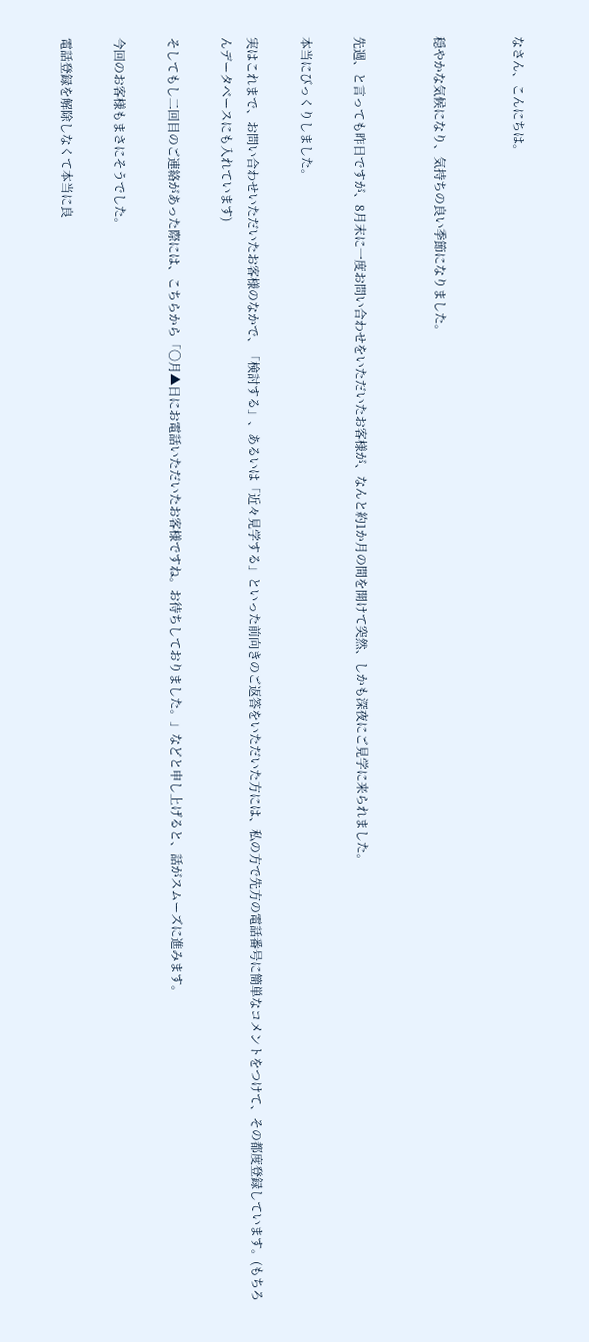なさん、こんにちは。


穏やかな気候になり、気持ちの良い季節になりました。


先週、と言っても昨日ですが、8月末に一度お問い合わせをいただいたお客様が、なんと約1か月の間を開けて突然、しかも深夜にご見学に来られました。

本当にびっくりしました。

実はこれまで、お問い合わせいただいたお客様のなかで、「検討する」、あるいは「近々見学する」といった前向きのご返答をいただいた方には、私の方で先方の電話番号に簡単なコメントをつけて、その都度登録しています。(もちろんデータベースにも入れています)

そしてもし二回目のご連絡があった際には、こちらから「〇月▲日にお電話いただいたお客様ですね。お待ちしておりました。」などと申し上げると、話がスムーズに進みます。

今回のお客様もまさにそうでした。

電話登録を解除しなくて本当に良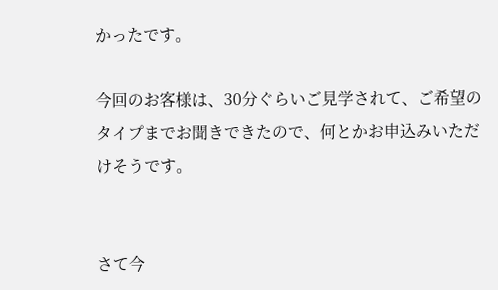かったです。

今回のお客様は、30分ぐらいご見学されて、ご希望のタイプまでお聞きできたので、何とかお申込みいただけそうです。


さて今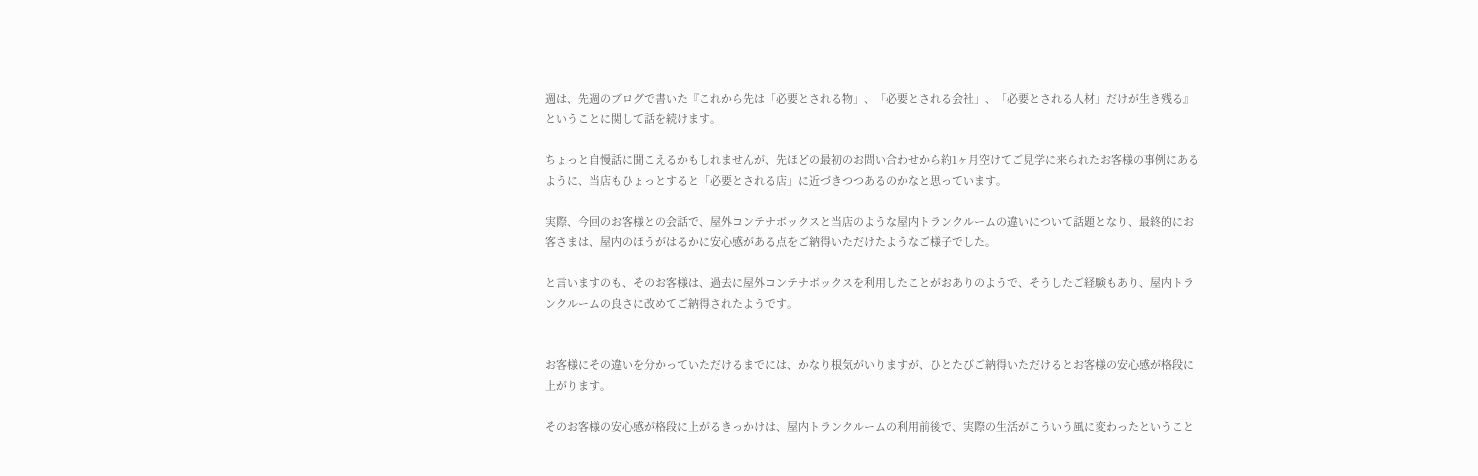週は、先週のブログで書いた『これから先は「必要とされる物」、「必要とされる会社」、「必要とされる人材」だけが生き残る』ということに関して話を続けます。

ちょっと自慢話に聞こえるかもしれませんが、先ほどの最初のお問い合わせから約1ヶ月空けてご見学に来られたお客様の事例にあるように、当店もひょっとすると「必要とされる店」に近づきつつあるのかなと思っています。

実際、今回のお客様との会話で、屋外コンテナボックスと当店のような屋内トランクルームの違いについて話題となり、最終的にお客さまは、屋内のほうがはるかに安心感がある点をご納得いただけたようなご様子でした。

と言いますのも、そのお客様は、過去に屋外コンテナボックスを利用したことがおありのようで、そうしたご経験もあり、屋内トランクルームの良さに改めてご納得されたようです。


お客様にその違いを分かっていただけるまでには、かなり根気がいりますが、ひとたびご納得いただけるとお客様の安心感が格段に上がります。

そのお客様の安心感が格段に上がるきっかけは、屋内トランクルームの利用前後で、実際の生活がこういう風に変わったということ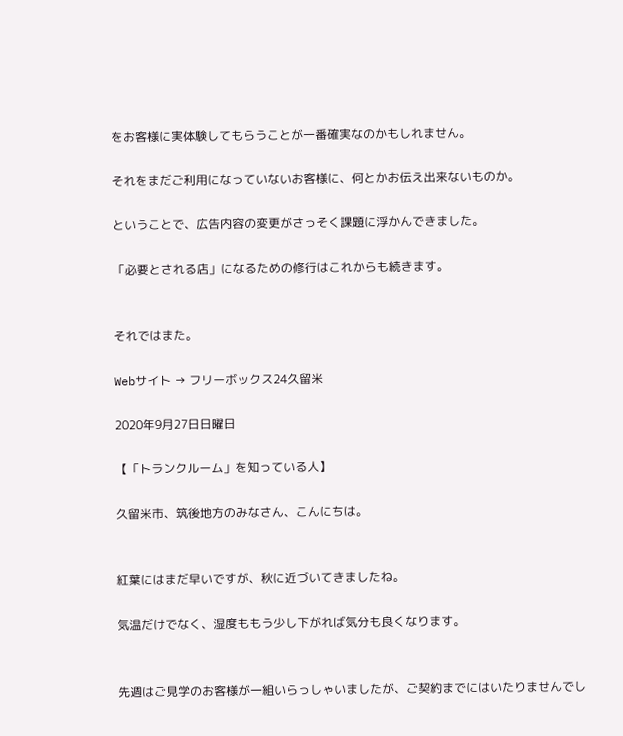をお客様に実体験してもらうことが一番確実なのかもしれません。

それをまだご利用になっていないお客様に、何とかお伝え出来ないものか。

ということで、広告内容の変更がさっそく課題に浮かんできました。

「必要とされる店」になるための修行はこれからも続きます。


それではまた。

Webサイト → フリーボックス24久留米

2020年9月27日日曜日

【「トランクルーム」を知っている人】

久留米市、筑後地方のみなさん、こんにちは。


紅葉にはまだ早いですが、秋に近づいてきましたね。

気温だけでなく、湿度ももう少し下がれば気分も良くなります。


先週はご見学のお客様が一組いらっしゃいましたが、ご契約までにはいたりませんでし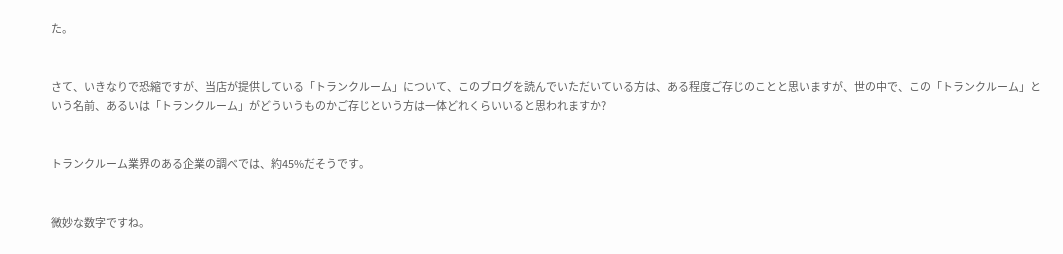た。


さて、いきなりで恐縮ですが、当店が提供している「トランクルーム」について、このブログを読んでいただいている方は、ある程度ご存じのことと思いますが、世の中で、この「トランクルーム」という名前、あるいは「トランクルーム」がどういうものかご存じという方は一体どれくらいいると思われますか?


トランクルーム業界のある企業の調べでは、約45%だそうです。


微妙な数字ですね。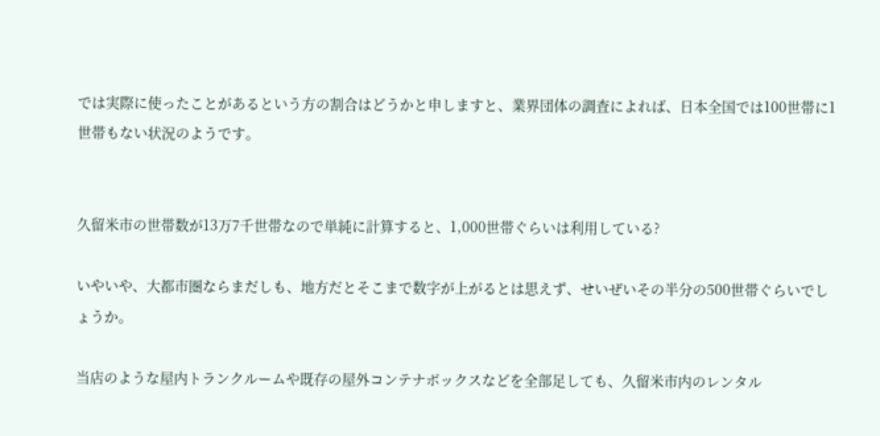では実際に使ったことがあるという方の割合はどうかと申しますと、業界団体の調査によれば、日本全国では100世帯に1世帯もない状況のようです。


久留米市の世帯数が13万7千世帯なので単純に計算すると、1,000世帯ぐらいは利用している?

いやいや、大都市圏ならまだしも、地方だとそこまで数字が上がるとは思えず、せいぜいその半分の500世帯ぐらいでしょうか。

当店のような屋内トランクルームや既存の屋外コンテナボックスなどを全部足しても、久留米市内のレンタル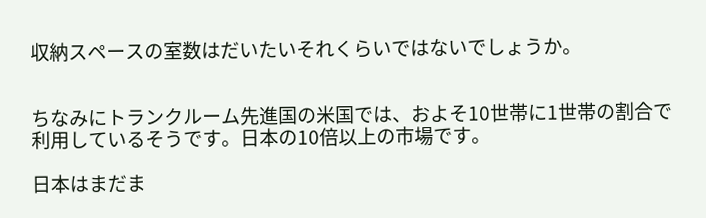収納スペースの室数はだいたいそれくらいではないでしょうか。


ちなみにトランクルーム先進国の米国では、およそ10世帯に1世帯の割合で利用しているそうです。日本の10倍以上の市場です。

日本はまだま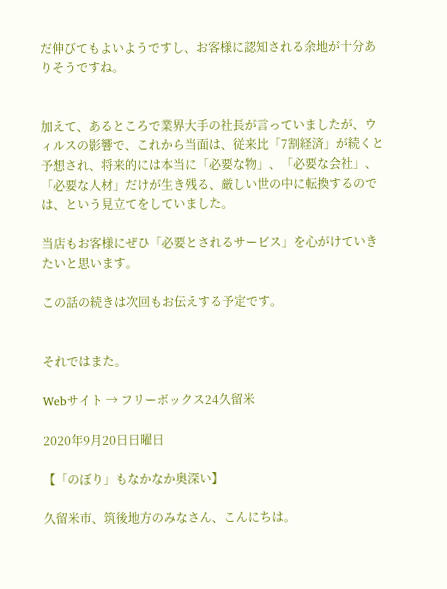だ伸びてもよいようですし、お客様に認知される余地が十分ありそうですね。


加えて、あるところで業界大手の社長が言っていましたが、ウィルスの影響で、これから当面は、従来比「7割経済」が続くと予想され、将来的には本当に「必要な物」、「必要な会社」、「必要な人材」だけが生き残る、厳しい世の中に転換するのでは、という見立てをしていました。

当店もお客様にぜひ「必要とされるサービス」を心がけていきたいと思います。

この話の続きは次回もお伝えする予定です。


それではまた。

Webサイト → フリーボックス24久留米

2020年9月20日日曜日

【「のぼり」もなかなか奥深い】

久留米市、筑後地方のみなさん、こんにちは。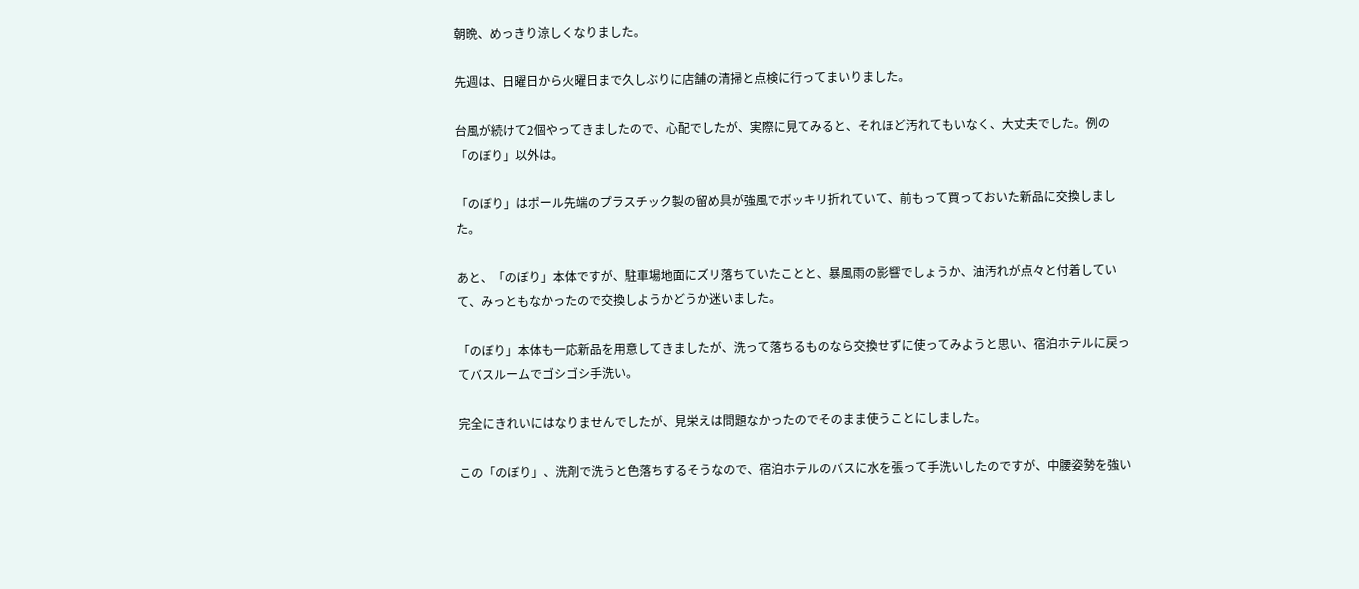朝晩、めっきり涼しくなりました。

先週は、日曜日から火曜日まで久しぶりに店舗の清掃と点検に行ってまいりました。

台風が続けて2個やってきましたので、心配でしたが、実際に見てみると、それほど汚れてもいなく、大丈夫でした。例の「のぼり」以外は。

「のぼり」はポール先端のプラスチック製の留め具が強風でボッキリ折れていて、前もって買っておいた新品に交換しました。

あと、「のぼり」本体ですが、駐車場地面にズリ落ちていたことと、暴風雨の影響でしょうか、油汚れが点々と付着していて、みっともなかったので交換しようかどうか迷いました。

「のぼり」本体も一応新品を用意してきましたが、洗って落ちるものなら交換せずに使ってみようと思い、宿泊ホテルに戻ってバスルームでゴシゴシ手洗い。

完全にきれいにはなりませんでしたが、見栄えは問題なかったのでそのまま使うことにしました。

この「のぼり」、洗剤で洗うと色落ちするそうなので、宿泊ホテルのバスに水を張って手洗いしたのですが、中腰姿勢を強い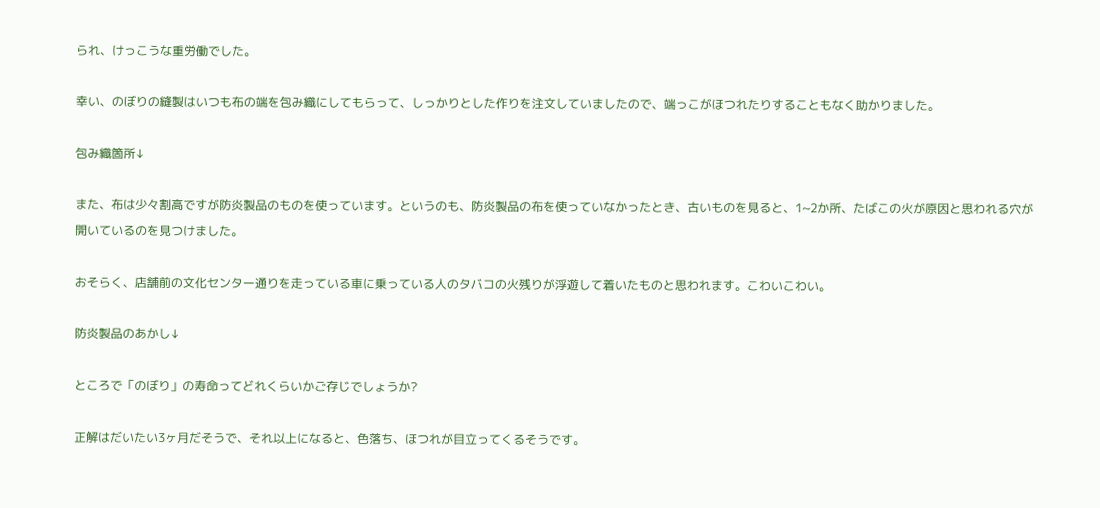られ、けっこうな重労働でした。

幸い、のぼりの縫製はいつも布の端を包み織にしてもらって、しっかりとした作りを注文していましたので、端っこがほつれたりすることもなく助かりました。

包み織箇所↓

また、布は少々割高ですが防炎製品のものを使っています。というのも、防炎製品の布を使っていなかったとき、古いものを見ると、1~2か所、たばこの火が原因と思われる穴が開いているのを見つけました。

おそらく、店舗前の文化センター通りを走っている車に乗っている人のタバコの火残りが浮遊して着いたものと思われます。こわいこわい。

防炎製品のあかし↓

ところで「のぼり」の寿命ってどれくらいかご存じでしょうか?

正解はだいたい3ヶ月だそうで、それ以上になると、色落ち、ほつれが目立ってくるそうです。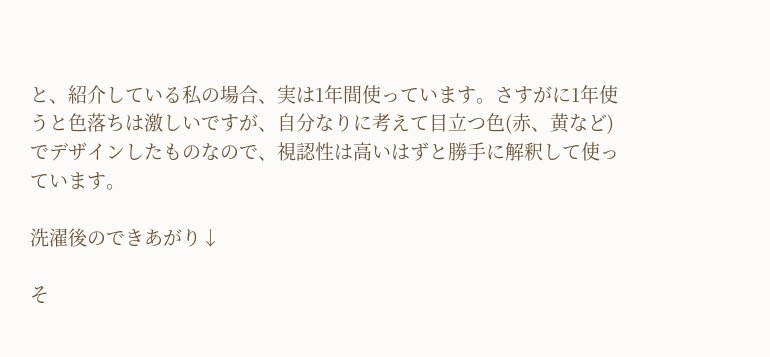と、紹介している私の場合、実は1年間使っています。さすがに1年使うと色落ちは激しいですが、自分なりに考えて目立つ色(赤、黄など)でデザインしたものなので、視認性は高いはずと勝手に解釈して使っています。

洗濯後のできあがり↓

そ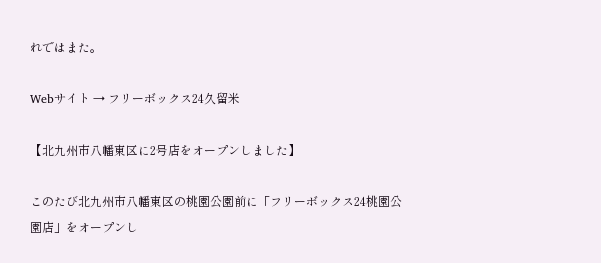れではまた。

Webサイト → フリーボックス24久留米

【北九州市八幡東区に2号店をオープンしました】

このたび北九州市八幡東区の桃園公園前に「フリーボックス24桃園公園店」をオープンし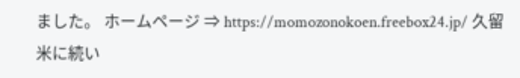ました。 ホームページ ⇒ https://momozonokoen.freebox24.jp/ 久留米に続い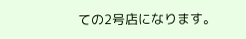ての2号店になります。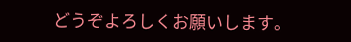どうぞよろしくお願いします。